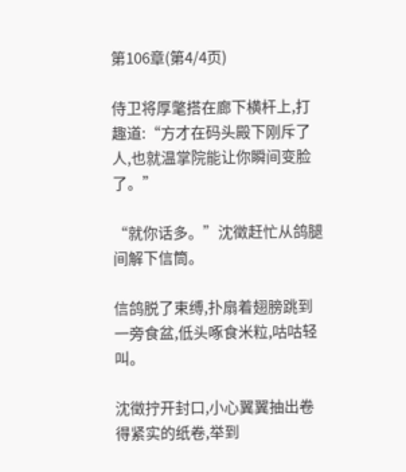第106章(第4/4页)

侍卫将厚氅搭在廊下横杆上,打趣道:“方才在码头殿下刚斥了人,也就温掌院能让你瞬间变脸了。”

“就你话多。”沈徵赶忙从鸽腿间解下信筒。

信鸽脱了束缚,扑扇着翅膀跳到一旁食盆,低头啄食米粒,咕咕轻叫。

沈徵拧开封口,小心翼翼抽出卷得紧实的纸卷,举到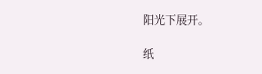阳光下展开。

纸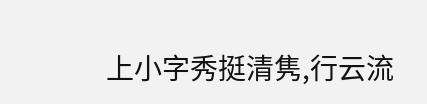上小字秀挺清隽,行云流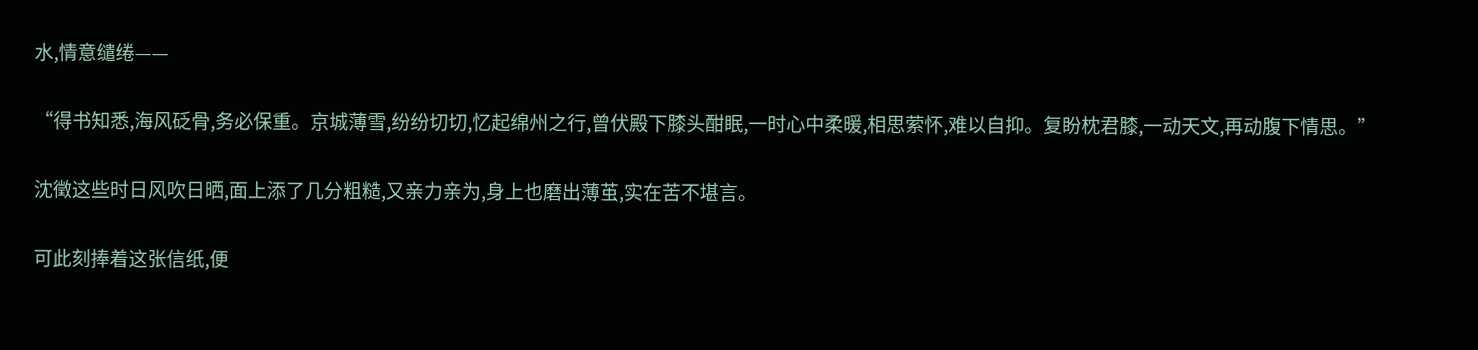水,情意缱绻——

“得书知悉,海风砭骨,务必保重。京城薄雪,纷纷切切,忆起绵州之行,曾伏殿下膝头酣眠,一时心中柔暖,相思萦怀,难以自抑。复盼枕君膝,一动天文,再动腹下情思。”

沈徵这些时日风吹日晒,面上添了几分粗糙,又亲力亲为,身上也磨出薄茧,实在苦不堪言。

可此刻捧着这张信纸,便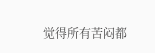觉得所有苦闷都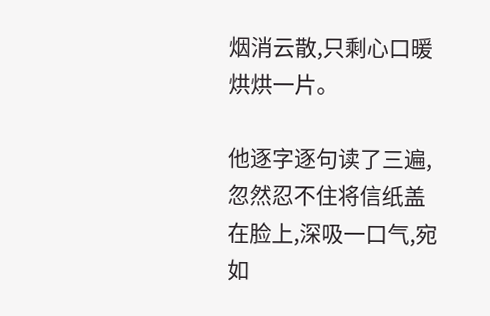烟消云散,只剩心口暖烘烘一片。

他逐字逐句读了三遍,忽然忍不住将信纸盖在脸上,深吸一口气,宛如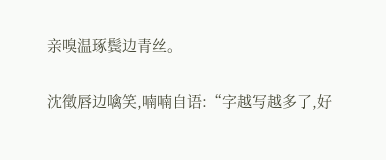亲嗅温琢鬓边青丝。

沈徵唇边噙笑,喃喃自语:“字越写越多了,好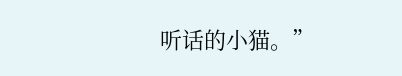听话的小猫。”